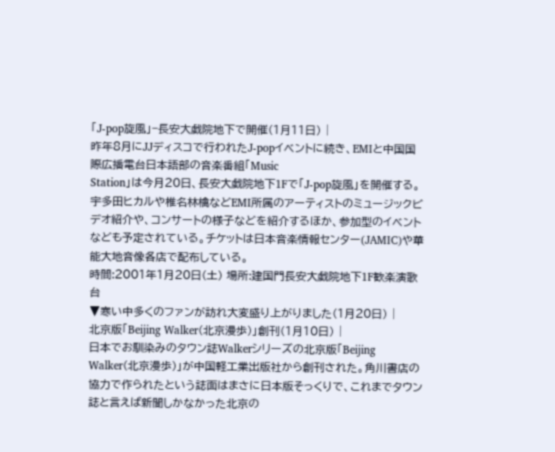「J-pop旋風」−長安大戯院地下で開催(1月11日) |
昨年8月にJJディスコで行われたJ-popイベントに続き、EMIと中国国際広播電台日本語部の音楽番組「Music
Station」は今月20日、長安大戯院地下1Fで「J-pop旋風」を開催する。宇多田ヒカルや椎名林檎などEMI所属のアーティストのミュージックビデオ紹介や、コンサートの様子などを紹介するほか、参加型のイベントなども予定されている。チケットは日本音楽情報センター(JAMIC)や華能大地音像各店で配布している。
時間:2001年1月20日(土) 場所:建国門長安大戯院地下1F歓楽演歌台
▼寒い中多くのファンが訪れ大変盛り上がりました(1月20日) |
北京版「Beijing Walker(北京漫歩)」創刊(1月10日) |
日本でお馴染みのタウン誌Walkerシリーズの北京版「Beijing
Walker(北京漫歩)」が中国軽工業出版社から創刊された。角川書店の協力で作られたという誌面はまさに日本版そっくりで、これまでタウン誌と言えば新聞しかなかった北京の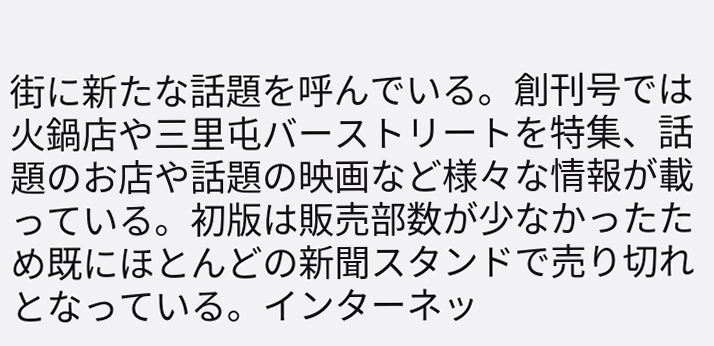街に新たな話題を呼んでいる。創刊号では火鍋店や三里屯バーストリートを特集、話題のお店や話題の映画など様々な情報が載っている。初版は販売部数が少なかったため既にほとんどの新聞スタンドで売り切れとなっている。インターネッ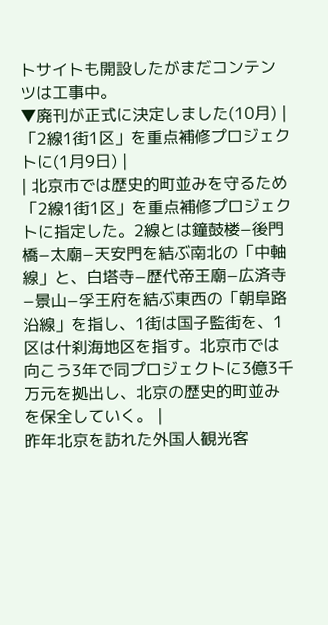トサイトも開設したがまだコンテンツは工事中。
▼廃刊が正式に決定しました(10月) |
「2線1街1区」を重点補修プロジェクトに(1月9日) |
| 北京市では歴史的町並みを守るため「2線1街1区」を重点補修プロジェクトに指定した。2線とは鐘鼓楼−後門橋−太廟−天安門を結ぶ南北の「中軸線」と、白塔寺−歴代帝王廟−広済寺−景山−孚王府を結ぶ東西の「朝阜路沿線」を指し、1街は国子監街を、1区は什刹海地区を指す。北京市では向こう3年で同プロジェクトに3億3千万元を拠出し、北京の歴史的町並みを保全していく。 |
昨年北京を訪れた外国人観光客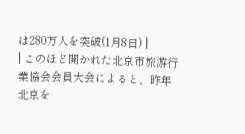は280万人を突破(1月8日) |
| このほど開かれた北京市旅游行業協会会員大会によると、昨年北京を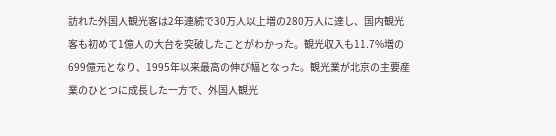訪れた外国人観光客は2年連続で30万人以上増の280万人に達し、国内観光客も初めて1億人の大台を突破したことがわかった。観光収入も11.7%増の699億元となり、1995年以来最高の伸び幅となった。観光業が北京の主要産業のひとつに成長した一方で、外国人観光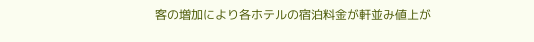客の増加により各ホテルの宿泊料金が軒並み値上が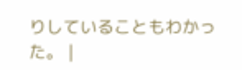りしていることもわかった。 |